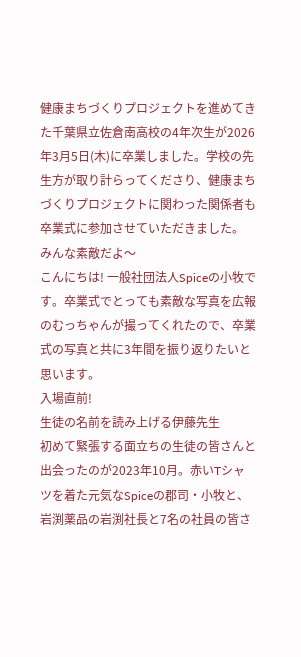健康まちづくりプロジェクトを進めてきた千葉県立佐倉南高校の4年次生が2026年3月5日(木)に卒業しました。学校の先生方が取り計らってくださり、健康まちづくりプロジェクトに関わった関係者も卒業式に参加させていただきました。
みんな素敵だよ〜
こんにちは! 一般社団法人Spiceの小牧です。卒業式でとっても素敵な写真を広報のむっちゃんが撮ってくれたので、卒業式の写真と共に3年間を振り返りたいと思います。
入場直前!
生徒の名前を読み上げる伊藤先生
初めて緊張する面立ちの生徒の皆さんと出会ったのが2023年10月。赤いTシャツを着た元気なSpiceの郡司・小牧と、岩渕薬品の岩渕社長と7名の社員の皆さ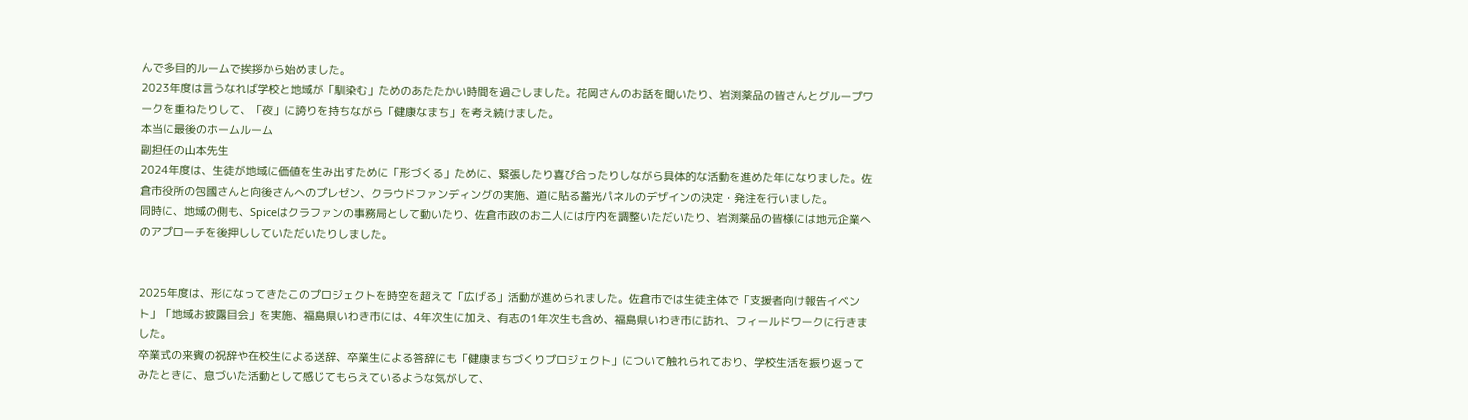んで多目的ルームで挨拶から始めました。
2023年度は言うなれば学校と地域が「馴染む」ためのあたたかい時間を過ごしました。花岡さんのお話を聞いたり、岩渕薬品の皆さんとグループワークを重ねたりして、「夜」に誇りを持ちながら「健康なまち」を考え続けました。
本当に最後のホームルーム
副担任の山本先生
2024年度は、生徒が地域に価値を生み出すために「形づくる」ために、緊張したり喜び合ったりしながら具体的な活動を進めた年になりました。佐倉市役所の包國さんと向後さんへのプレゼン、クラウドファンディングの実施、道に貼る蓄光パネルのデザインの決定・発注を行いました。
同時に、地域の側も、Spiceはクラファンの事務局として動いたり、佐倉市政のお二人には庁内を調整いただいたり、岩渕薬品の皆様には地元企業へのアプローチを後押ししていただいたりしました。


2025年度は、形になってきたこのプロジェクトを時空を超えて「広げる」活動が進められました。佐倉市では生徒主体で「支援者向け報告イベント」「地域お披露目会」を実施、福島県いわき市には、4年次生に加え、有志の1年次生も含め、福島県いわき市に訪れ、フィールドワークに行きました。
卒業式の来賓の祝辞や在校生による送辞、卒業生による答辞にも「健康まちづくりプロジェクト」について触れられており、学校生活を振り返ってみたときに、息づいた活動として感じてもらえているような気がして、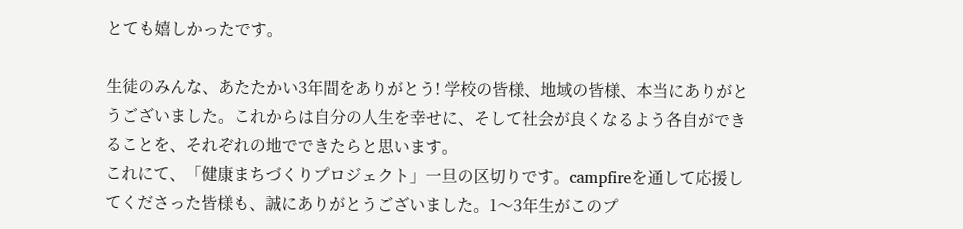とても嬉しかったです。

生徒のみんな、あたたかい3年間をありがとう! 学校の皆様、地域の皆様、本当にありがとうございました。これからは自分の人生を幸せに、そして社会が良くなるよう各自ができることを、それぞれの地でできたらと思います。
これにて、「健康まちづくりプロジェクト」一旦の区切りです。campfireを通して応援してくださった皆様も、誠にありがとうございました。1〜3年生がこのプ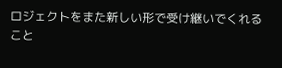ロジェクトをまた新しい形で受け継いでくれること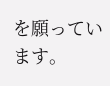を願っています。